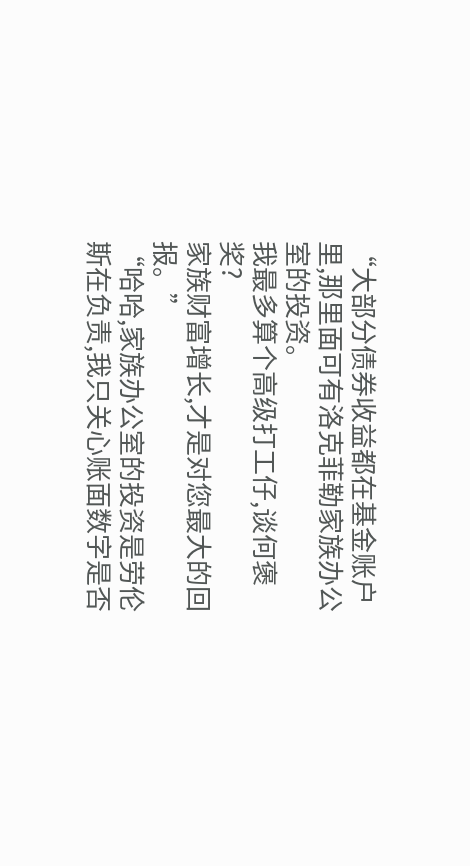“大部分债券收益都在基金账户里,那里面可有洛克菲勒家族办公室的投资。
我最多算个高级打工仔,谈何褒奖?
家族财富增长,才是对您最大的回报。”
“哈哈,家族办公室的投资是劳伦斯在负责,我只关心账面数字是否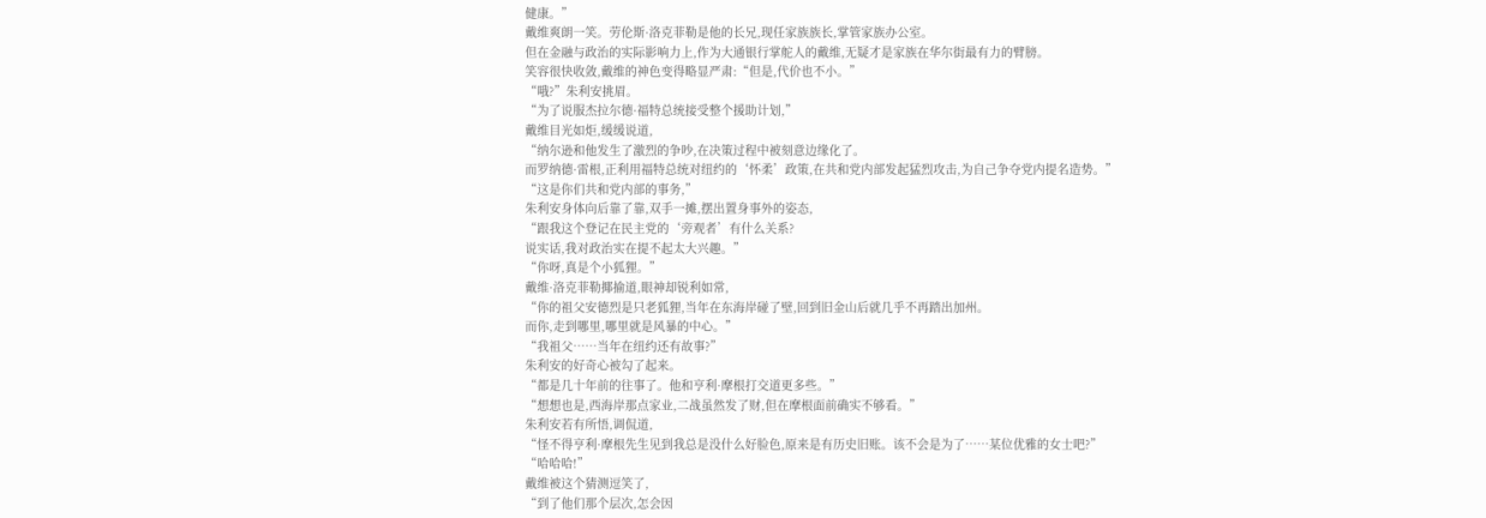健康。”
戴维爽朗一笑。劳伦斯·洛克菲勒是他的长兄,现任家族族长,掌管家族办公室。
但在金融与政治的实际影响力上,作为大通银行掌舵人的戴维,无疑才是家族在华尔街最有力的臂膀。
笑容很快收敛,戴维的神色变得略显严肃:“但是,代价也不小。”
“哦?”朱利安挑眉。
“为了说服杰拉尔德·福特总统接受整个援助计划,”
戴维目光如炬,缓缓说道,
“纳尔逊和他发生了激烈的争吵,在决策过程中被刻意边缘化了。
而罗纳德·雷根,正利用福特总统对纽约的‘怀柔’政策,在共和党内部发起猛烈攻击,为自己争夺党内提名造势。”
“这是你们共和党内部的事务,”
朱利安身体向后靠了靠,双手一摊,摆出置身事外的姿态,
“跟我这个登记在民主党的‘旁观者’有什么关系?
说实话,我对政治实在提不起太大兴趣。”
“你呀,真是个小狐狸。”
戴维·洛克菲勒揶揄道,眼神却锐利如常,
“你的祖父安德烈是只老狐狸,当年在东海岸碰了壁,回到旧金山后就几乎不再踏出加州。
而你,走到哪里,哪里就是风暴的中心。”
“我祖父……当年在纽约还有故事?”
朱利安的好奇心被勾了起来。
“都是几十年前的往事了。他和亨利·摩根打交道更多些。”
“想想也是,西海岸那点家业,二战虽然发了财,但在摩根面前确实不够看。”
朱利安若有所悟,调侃道,
“怪不得亨利·摩根先生见到我总是没什么好脸色,原来是有历史旧账。该不会是为了……某位优雅的女士吧?”
“哈哈哈!”
戴维被这个猜测逗笑了,
“到了他们那个层次,怎会因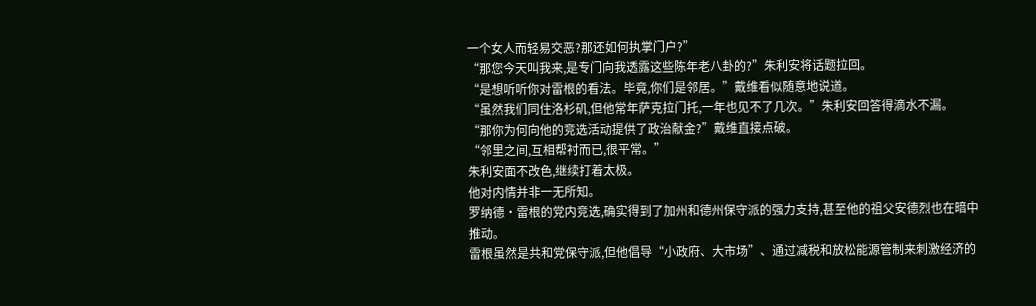一个女人而轻易交恶?那还如何执掌门户?”
“那您今天叫我来,是专门向我透露这些陈年老八卦的?”朱利安将话题拉回。
“是想听听你对雷根的看法。毕竟,你们是邻居。”戴维看似随意地说道。
“虽然我们同住洛杉矶,但他常年萨克拉门托,一年也见不了几次。”朱利安回答得滴水不漏。
“那你为何向他的竞选活动提供了政治献金?”戴维直接点破。
“邻里之间,互相帮衬而已,很平常。”
朱利安面不改色,继续打着太极。
他对内情并非一无所知。
罗纳德·雷根的党内竞选,确实得到了加州和德州保守派的强力支持,甚至他的祖父安德烈也在暗中推动。
雷根虽然是共和党保守派,但他倡导“小政府、大市场”、通过减税和放松能源管制来刺激经济的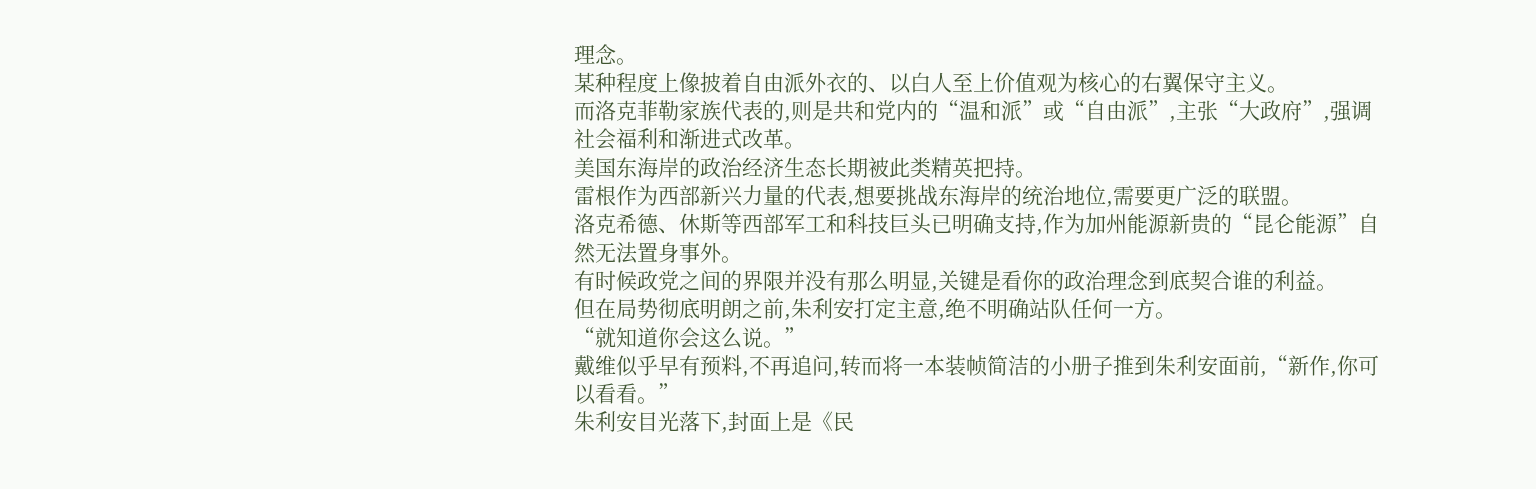理念。
某种程度上像披着自由派外衣的、以白人至上价值观为核心的右翼保守主义。
而洛克菲勒家族代表的,则是共和党内的“温和派”或“自由派”,主张“大政府”,强调社会福利和渐进式改革。
美国东海岸的政治经济生态长期被此类精英把持。
雷根作为西部新兴力量的代表,想要挑战东海岸的统治地位,需要更广泛的联盟。
洛克希德、休斯等西部军工和科技巨头已明确支持,作为加州能源新贵的“昆仑能源”自然无法置身事外。
有时候政党之间的界限并没有那么明显,关键是看你的政治理念到底契合谁的利益。
但在局势彻底明朗之前,朱利安打定主意,绝不明确站队任何一方。
“就知道你会这么说。”
戴维似乎早有预料,不再追问,转而将一本装帧简洁的小册子推到朱利安面前,“新作,你可以看看。”
朱利安目光落下,封面上是《民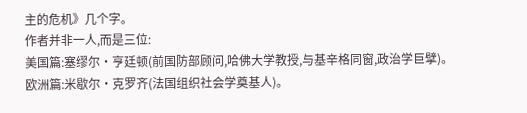主的危机》几个字。
作者并非一人,而是三位:
美国篇:塞缪尔·亨廷顿(前国防部顾问,哈佛大学教授,与基辛格同窗,政治学巨擘)。
欧洲篇:米歇尔·克罗齐(法国组织社会学奠基人)。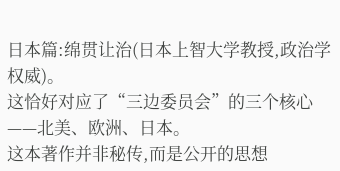日本篇:绵贯让治(日本上智大学教授,政治学权威)。
这恰好对应了“三边委员会”的三个核心——北美、欧洲、日本。
这本著作并非秘传,而是公开的思想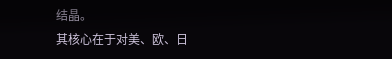结晶。
其核心在于对美、欧、日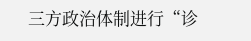三方政治体制进行“诊